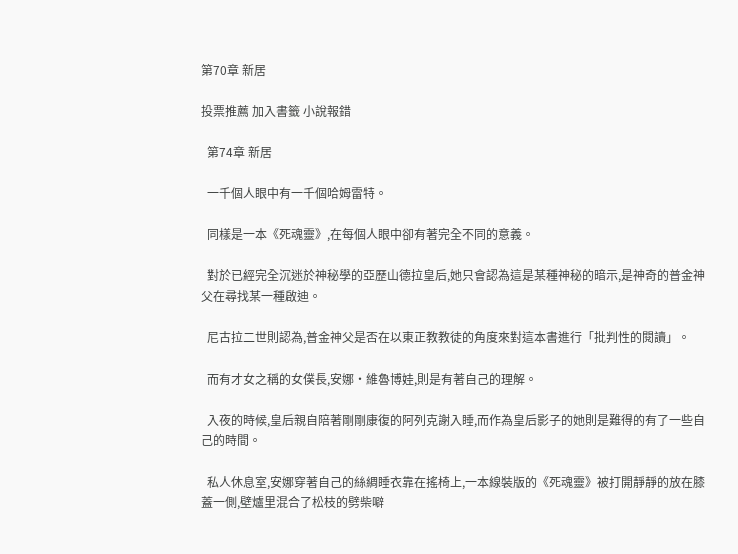第70章 新居

投票推薦 加入書籤 小說報錯

  第74章 新居

  一千個人眼中有一千個哈姆雷特。

  同樣是一本《死魂靈》,在每個人眼中卻有著完全不同的意義。

  對於已經完全沉迷於神秘學的亞歷山德拉皇后,她只會認為這是某種神秘的暗示,是神奇的普金神父在尋找某一種啟迪。

  尼古拉二世則認為,普金神父是否在以東正教教徒的角度來對這本書進行「批判性的閱讀」。

  而有才女之稱的女僕長,安娜·維魯博娃,則是有著自己的理解。

  入夜的時候,皇后親自陪著剛剛康復的阿列克謝入睡,而作為皇后影子的她則是難得的有了一些自己的時間。

  私人休息室,安娜穿著自己的絲綢睡衣靠在搖椅上,一本線裝版的《死魂靈》被打開靜靜的放在膝蓋一側,壁爐里混合了松枝的劈柴噼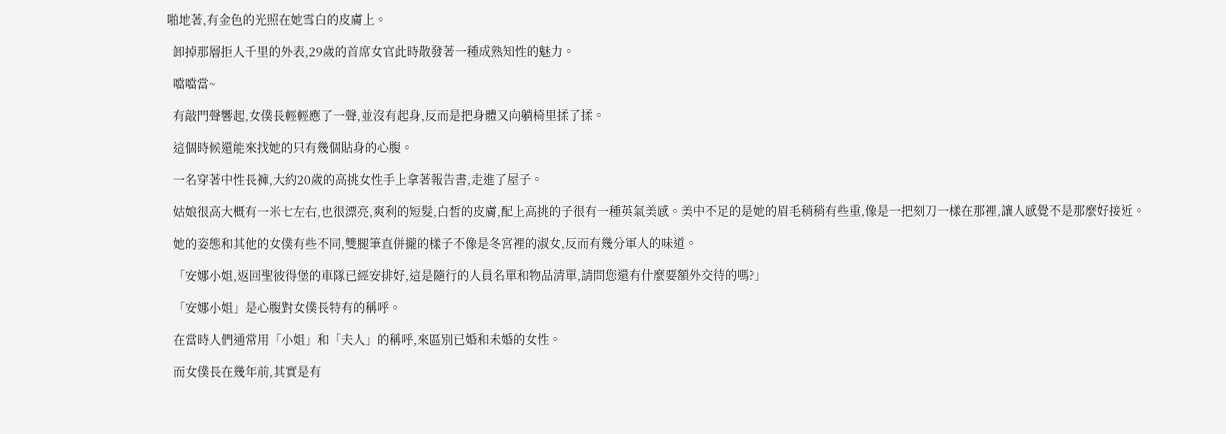啪地著,有金色的光照在她雪白的皮膚上。

  卸掉那層拒人千里的外表,29歲的首席女官此時散發著一種成熟知性的魅力。

  噹噹當~

  有敲門聲響起,女僕長輕輕應了一聲,並沒有起身,反而是把身體又向躺椅里揉了揉。

  這個時候還能來找她的只有幾個貼身的心腹。

  一名穿著中性長褲,大約20歲的高挑女性手上拿著報告書,走進了屋子。

  姑娘很高大概有一米七左右,也很漂亮,爽利的短髮,白皙的皮膚,配上高挑的子很有一種英氣美感。美中不足的是她的眉毛稍稍有些重,像是一把刻刀一樣在那裡,讓人感覺不是那麼好接近。

  她的姿態和其他的女僕有些不同,雙腿筆直併攏的樣子不像是冬宮裡的淑女,反而有幾分軍人的味道。

  「安娜小姐,返回聖彼得堡的車隊已經安排好,這是隨行的人員名單和物品清單,請問您還有什麼要額外交待的嗎?」

  「安娜小姐」是心腹對女僕長特有的稱呼。

  在當時人們通常用「小姐」和「夫人」的稱呼,來區別已婚和未婚的女性。

  而女僕長在幾年前,其實是有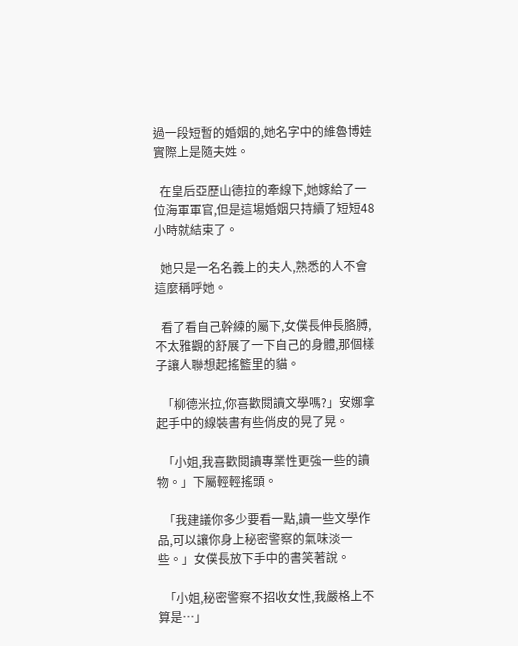過一段短暫的婚姻的,她名字中的維魯博娃實際上是隨夫姓。

  在皇后亞歷山德拉的牽線下,她嫁給了一位海軍軍官,但是這場婚姻只持續了短短48小時就結束了。

  她只是一名名義上的夫人,熟悉的人不會這麼稱呼她。

  看了看自己幹練的屬下,女僕長伸長胳膊,不太雅觀的舒展了一下自己的身體,那個樣子讓人聯想起搖籃里的貓。

  「柳德米拉,你喜歡閱讀文學嗎?」安娜拿起手中的線裝書有些俏皮的晃了晃。

  「小姐,我喜歡閱讀專業性更強一些的讀物。」下屬輕輕搖頭。

  「我建議你多少要看一點,讀一些文學作品,可以讓你身上秘密警察的氣味淡一些。」女僕長放下手中的書笑著說。

  「小姐,秘密警察不招收女性,我嚴格上不算是…」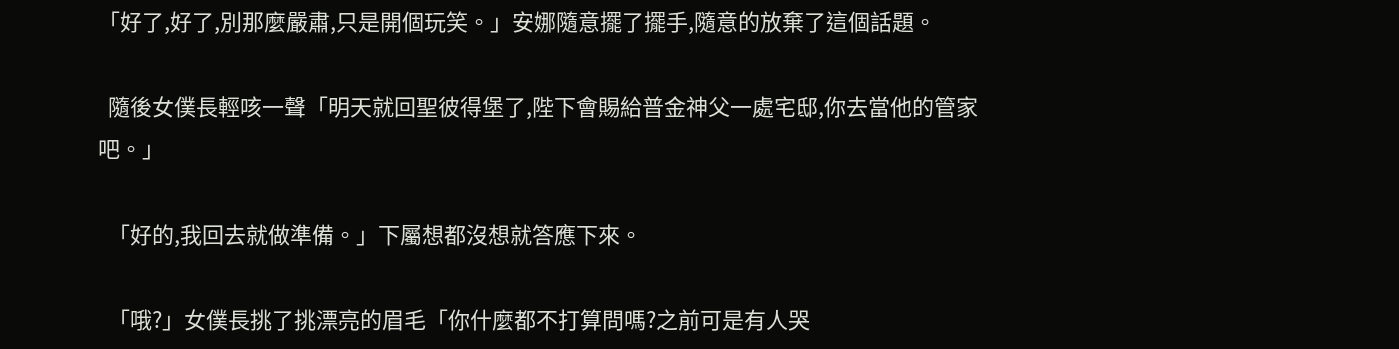「好了,好了,別那麼嚴肅,只是開個玩笑。」安娜隨意擺了擺手,隨意的放棄了這個話題。

  隨後女僕長輕咳一聲「明天就回聖彼得堡了,陛下會賜給普金神父一處宅邸,你去當他的管家吧。」

  「好的,我回去就做準備。」下屬想都沒想就答應下來。

  「哦?」女僕長挑了挑漂亮的眉毛「你什麼都不打算問嗎?之前可是有人哭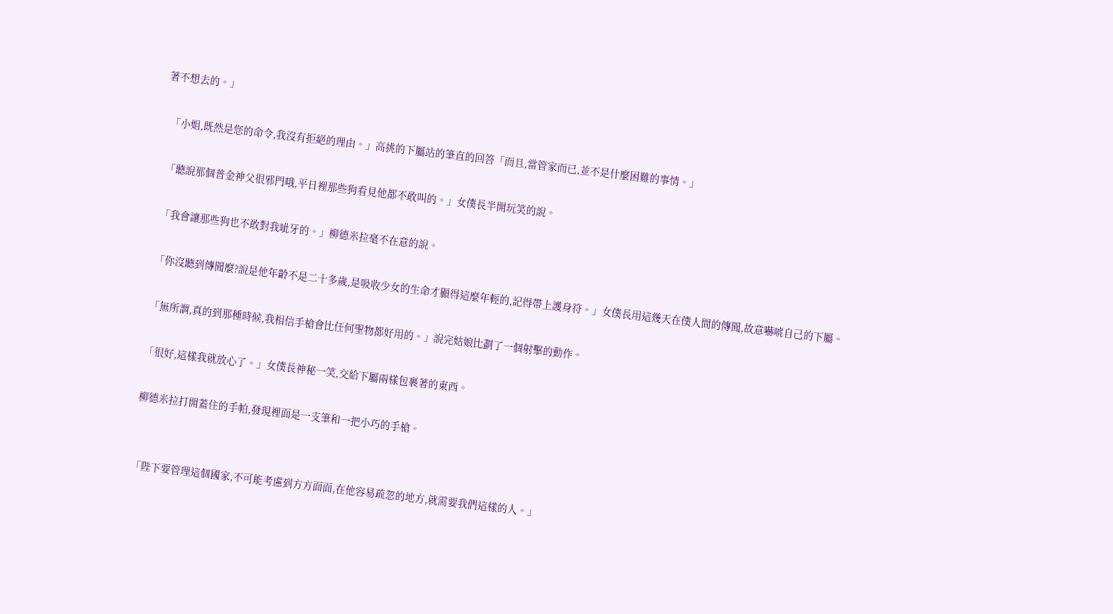著不想去的。」

  「小姐,既然是您的命令,我沒有拒絕的理由。」高挑的下屬站的筆直的回答「而且,當管家而已,並不是什麼困難的事情。」

  「聽說那個普金神父很邪門哦,平日裡那些狗看見他都不敢叫的。」女僕長半開玩笑的說。

  「我會讓那些狗也不敢對我呲牙的。」柳德米拉毫不在意的說。

  「你沒聽到傳聞麼?說是他年齡不是二十多歲,是吸收少女的生命才顯得這麼年輕的,記得帶上護身符。」女僕長用這幾天在僕人間的傳聞,故意嚇唬自己的下屬。

  「無所謂,真的到那種時候,我相信手槍會比任何聖物都好用的。」說完姑娘比劃了一個射擊的動作。

  「很好,這樣我就放心了。」女僕長神秘一笑,交給下屬兩樣包裹著的東西。

  柳德米拉打開蓋住的手帕,發現裡面是一支筆和一把小巧的手槍。


  「陛下要管理這個國家,不可能考慮到方方面面,在他容易疏忽的地方,就需要我們這樣的人。」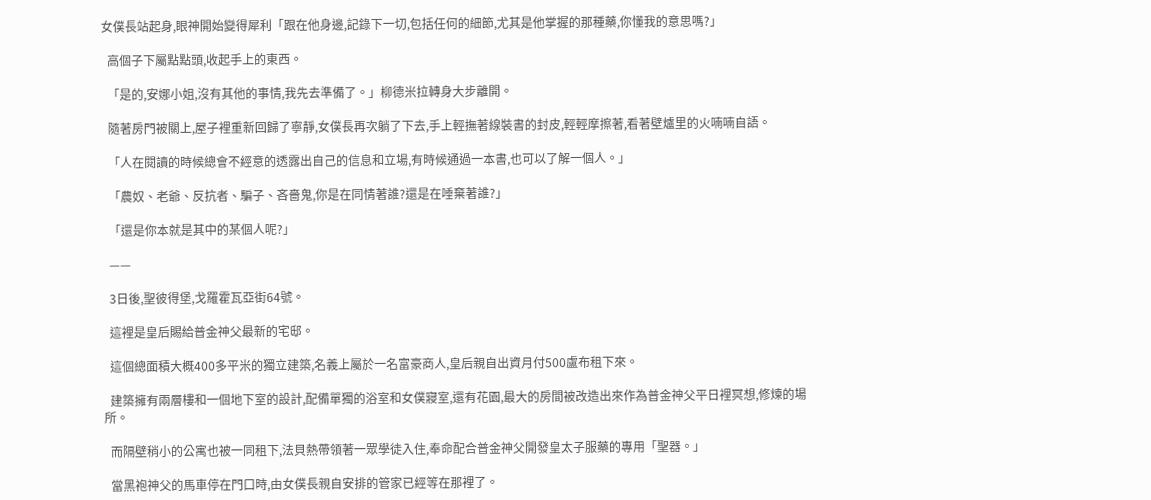女僕長站起身,眼神開始變得犀利「跟在他身邊,記錄下一切,包括任何的細節,尤其是他掌握的那種藥,你懂我的意思嗎?」

  高個子下屬點點頭,收起手上的東西。

  「是的,安娜小姐,沒有其他的事情,我先去準備了。」柳德米拉轉身大步離開。

  隨著房門被關上,屋子裡重新回歸了寧靜,女僕長再次躺了下去,手上輕撫著線裝書的封皮,輕輕摩擦著,看著壁爐里的火喃喃自語。

  「人在閱讀的時候總會不經意的透露出自己的信息和立場,有時候通過一本書,也可以了解一個人。」

  「農奴、老爺、反抗者、騙子、吝嗇鬼,你是在同情著誰?還是在唾棄著誰?」

  「還是你本就是其中的某個人呢?」

  ——

  3日後,聖彼得堡,戈羅霍瓦亞街64號。

  這裡是皇后賜給普金神父最新的宅邸。

  這個總面積大概400多平米的獨立建築,名義上屬於一名富豪商人,皇后親自出資月付500盧布租下來。

  建築擁有兩層樓和一個地下室的設計,配備單獨的浴室和女僕寢室,還有花園,最大的房間被改造出來作為普金神父平日裡冥想,修煉的場所。

  而隔壁稍小的公寓也被一同租下,法貝熱帶領著一眾學徒入住,奉命配合普金神父開發皇太子服藥的專用「聖器。」

  當黑袍神父的馬車停在門口時,由女僕長親自安排的管家已經等在那裡了。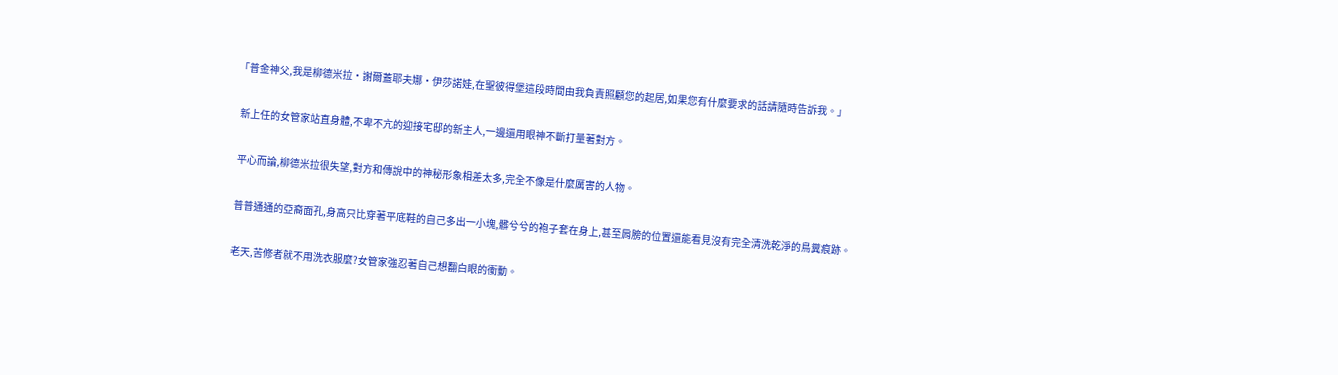「普金神父,我是柳德米拉·謝爾蓋耶夫娜·伊莎諾娃,在聖彼得堡這段時間由我負責照顧您的起居,如果您有什麼要求的話請隨時告訴我。」

  新上任的女管家站直身體,不卑不亢的迎接宅邸的新主人,一邊還用眼神不斷打量著對方。

  平心而論,柳德米拉很失望,對方和傳說中的神秘形象相差太多,完全不像是什麼厲害的人物。

  普普通通的亞裔面孔,身高只比穿著平底鞋的自己多出一小塊,髒兮兮的袍子套在身上,甚至肩膀的位置還能看見沒有完全清洗乾淨的鳥糞痕跡。

  老天,苦修者就不用洗衣服麼?女管家強忍著自己想翻白眼的衝動。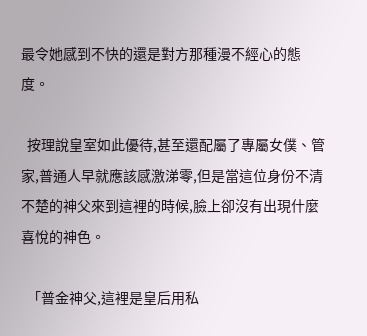最令她感到不快的還是對方那種漫不經心的態度。

  按理說皇室如此優待,甚至還配屬了專屬女僕、管家,普通人早就應該感激涕零,但是當這位身份不清不楚的神父來到這裡的時候,臉上卻沒有出現什麼喜悅的神色。

  「普金神父,這裡是皇后用私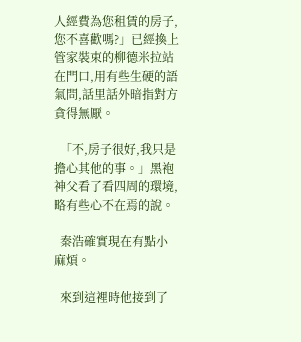人經費為您租賃的房子,您不喜歡嗎?」已經換上管家裝束的柳德米拉站在門口,用有些生硬的語氣問,話里話外暗指對方貪得無厭。

  「不,房子很好,我只是擔心其他的事。」黑袍神父看了看四周的環境,略有些心不在焉的說。

  秦浩確實現在有點小麻煩。

  來到這裡時他接到了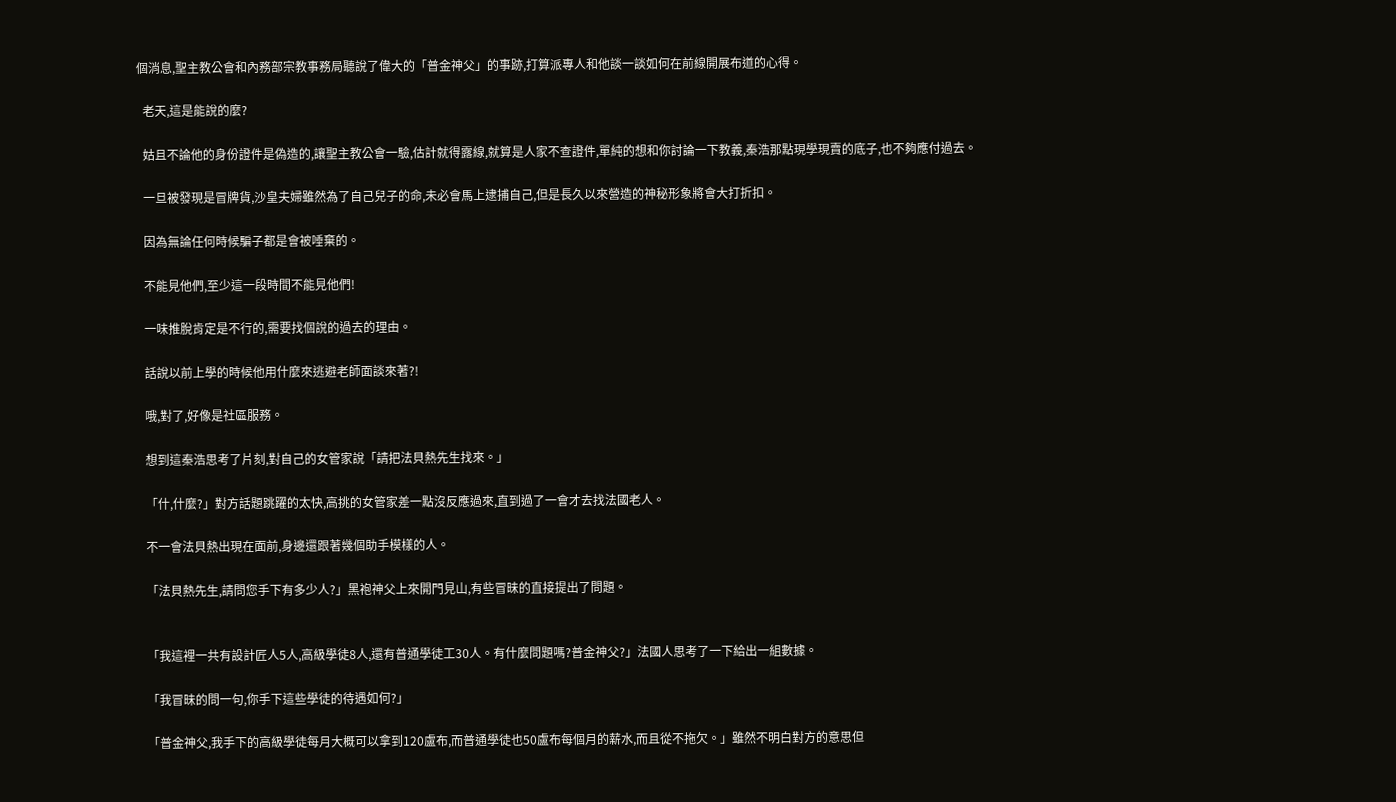個消息,聖主教公會和內務部宗教事務局聽說了偉大的「普金神父」的事跡,打算派專人和他談一談如何在前線開展布道的心得。

  老天,這是能說的麼?

  姑且不論他的身份證件是偽造的,讓聖主教公會一驗,估計就得露線,就算是人家不查證件,單純的想和你討論一下教義,秦浩那點現學現賣的底子,也不夠應付過去。

  一旦被發現是冒牌貨,沙皇夫婦雖然為了自己兒子的命,未必會馬上逮捕自己,但是長久以來營造的神秘形象將會大打折扣。

  因為無論任何時候騙子都是會被唾棄的。

  不能見他們,至少這一段時間不能見他們!

  一味推脫肯定是不行的,需要找個說的過去的理由。

  話說以前上學的時候他用什麼來逃避老師面談來著?!

  哦,對了,好像是社區服務。

  想到這秦浩思考了片刻,對自己的女管家說「請把法貝熱先生找來。」

  「什,什麼?」對方話題跳躍的太快,高挑的女管家差一點沒反應過來,直到過了一會才去找法國老人。

  不一會法貝熱出現在面前,身邊還跟著幾個助手模樣的人。

  「法貝熱先生,請問您手下有多少人?」黑袍神父上來開門見山,有些冒昧的直接提出了問題。


  「我這裡一共有設計匠人5人,高級學徒8人,還有普通學徒工30人。有什麼問題嗎?普金神父?」法國人思考了一下給出一組數據。

  「我冒昧的問一句,你手下這些學徒的待遇如何?」

  「普金神父,我手下的高級學徒每月大概可以拿到120盧布,而普通學徒也50盧布每個月的薪水,而且從不拖欠。」雖然不明白對方的意思但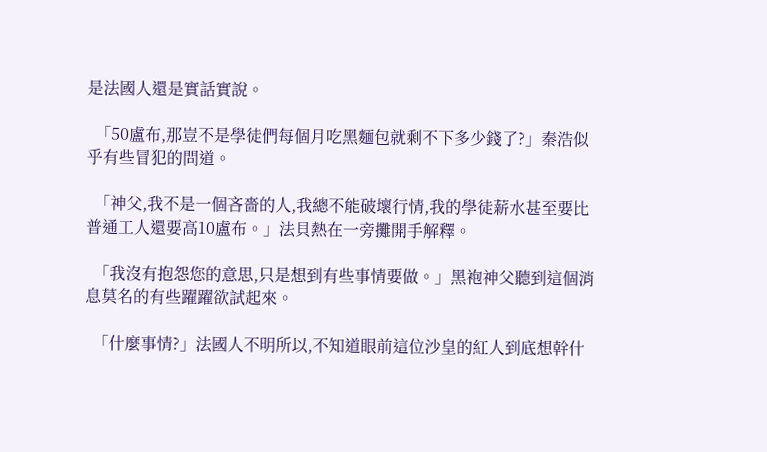是法國人還是實話實說。

  「50盧布,那豈不是學徒們每個月吃黑麵包就剩不下多少錢了?」秦浩似乎有些冒犯的問道。

  「神父,我不是一個吝嗇的人,我總不能破壞行情,我的學徒薪水甚至要比普通工人還要高10盧布。」法貝熱在一旁攤開手解釋。

  「我沒有抱怨您的意思,只是想到有些事情要做。」黑袍神父聽到這個消息莫名的有些躍躍欲試起來。

  「什麼事情?」法國人不明所以,不知道眼前這位沙皇的紅人到底想幹什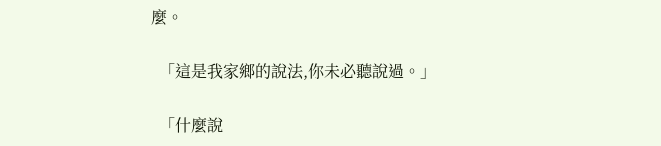麼。

  「這是我家鄉的說法,你未必聽說過。」

  「什麼說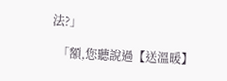法?」

  「額,您聽說過【送溫暖】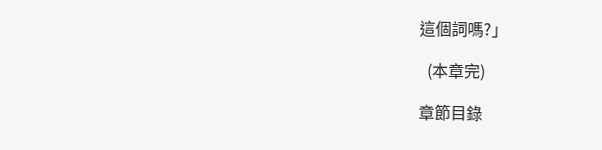這個詞嗎?」

  (本章完)

章節目錄